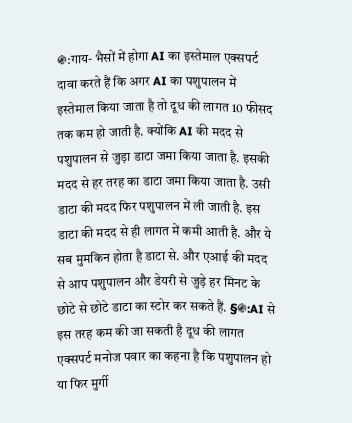֍:गाय- भैसों में होगा AI का इस्तेमाल एक्सपर्ट दावा करते हैं कि अगर AI का पशुपालन में इस्तेमाल किया जाता है तो दूध की लागत 10 फीसद तक कम हो जाती है. क्योंकि AI की मदद से पशुपालन से जुड़ा डाटा जमा किया जाता है. इसकी मदद से हर तरह का डाटा जमा किया जाता है. उसी डाटा की मदद फिर पशुपालन में ली जाती है. इस डाटा की मदद से ही लागत में कमी आती है. और ये सब मुमकिन होता है डाटा से. और एआई की मदद से आप पशुपालन और डेयरी से जुड़े हर मिनट के छोटे से छोटे डाटा का स्टोर कर सकते हैं. §֍:AI से इस तरह कम की जा सकती है दूध की लागत एक्सपर्ट मनोज पवार का कहना है कि पशुपालन हो या फिर मुर्गी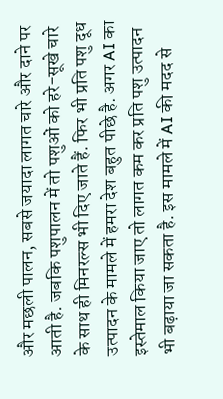और मछली पालन, सबसे जयादा लागत चारे और दाने पर आती है. जबकि पशुपालन में तो पशुओं को हरे-सूखे चारे के साथ ही मिनरल्स भी दिए जाते हैं. फिर भी प्रति पशु दूध उत्पादन के मामले में हमरा देश बहुत पीछे है. अगर AI का इस्तेमाल किया जाए तो लागत कम कर प्रति पशु उत्पादन भी बढ़ाया जा सकता है. इस मामले में AI की मदद से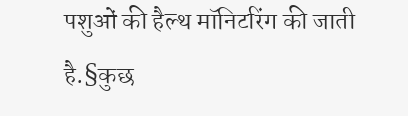पशुओं की हैल्थ मॉनिटरिंग की जाती है.§कुछ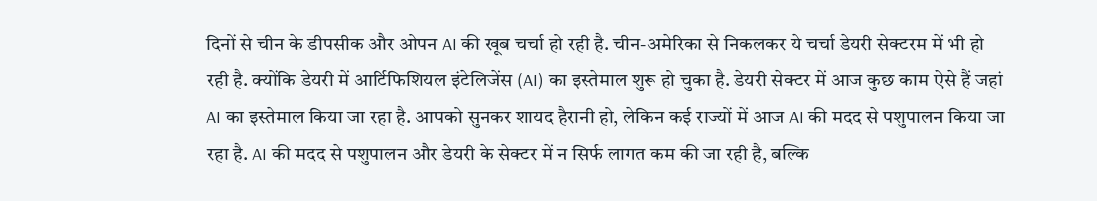दिनों से चीन के डीपसीक और ओपन AI की खूब चर्चा हो रही है. चीन-अमेरिका से निकलकर ये चर्चा डेयरी सेक्टरम में भी हो रही है. क्योंकि डेयरी में आर्टिफिशियल इंटेलिजेंस (AI) का इस्तेमाल शुरू हो चुका है. डेयरी सेक्टर में आज कुछ काम ऐसे हैं जहां AI का इस्तेमाल किया जा रहा है. आपको सुनकर शायद हैरानी हो, लेकिन कई राज्यों में आज AI की मदद से पशुपालन किया जा रहा है. AI की मदद से पशुपालन और डेयरी के सेक्टर में न सिर्फ लागत कम की जा रही है, बल्कि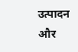उत्पादन और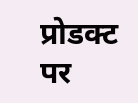प्रोडक्ट पर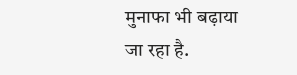मुनाफा भी बढ़ाया जा रहा है.